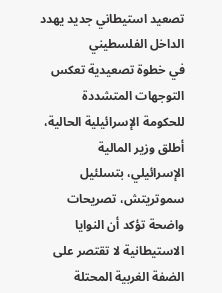تصعيد استيطاني جديد يهدد الداخل الفلسطيني
في خطوة تصعيدية تعكس التوجهات المتشددة للحكومة الإسرائيلية الحالية، أطلق وزير المالية الإسرائيلي، بتسلئيل سموتريتش، تصريحات واضحة تؤكد أن النوايا الاستيطانية لا تقتصر على الضفة الغربية المحتلة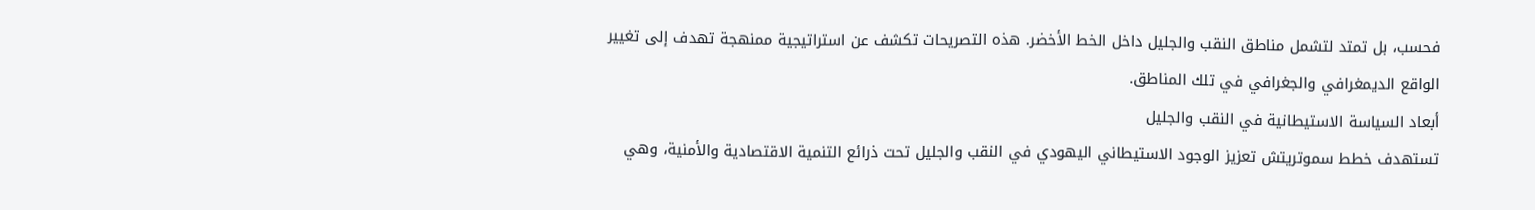فحسب، بل تمتد لتشمل مناطق النقب والجليل داخل الخط الأخضر. هذه التصريحات تكشف عن استراتيجية ممنهجة تهدف إلى تغيير الواقع الديمغرافي والجغرافي في تلك المناطق.
أبعاد السياسة الاستيطانية في النقب والجليل
تستهدف خطط سموتريتش تعزيز الوجود الاستيطاني اليهودي في النقب والجليل تحت ذرائع التنمية الاقتصادية والأمنية، وهي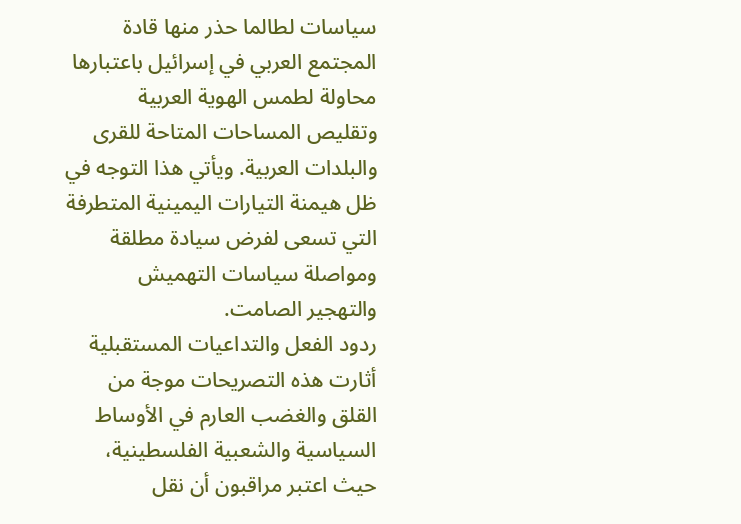سياسات لطالما حذر منها قادة المجتمع العربي في إسرائيل باعتبارها محاولة لطمس الهوية العربية وتقليص المساحات المتاحة للقرى والبلدات العربية. ويأتي هذا التوجه في ظل هيمنة التيارات اليمينية المتطرفة التي تسعى لفرض سيادة مطلقة ومواصلة سياسات التهميش والتهجير الصامت.
ردود الفعل والتداعيات المستقبلية
أثارت هذه التصريحات موجة من القلق والغضب العارم في الأوساط السياسية والشعبية الفلسطينية، حيث اعتبر مراقبون أن نقل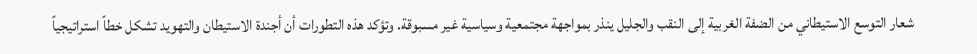شعار التوسع الاستيطاني من الضفة الغربية إلى النقب والجليل ينذر بمواجهة مجتمعية وسياسية غير مسبوقة. وتؤكد هذه التطورات أن أجندة الاستيطان والتهويد تشكل خطاً استراتيجياً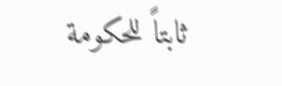ثابتاً للحكومة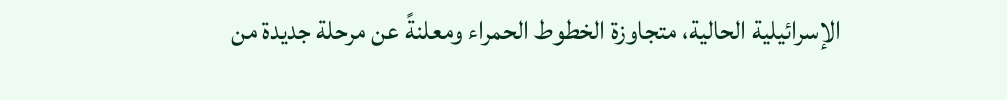الإسرائيلية الحالية، متجاوزة الخطوط الحمراء ومعلنةً عن مرحلة جديدة من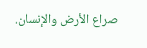صراع الأرض والإنسان.